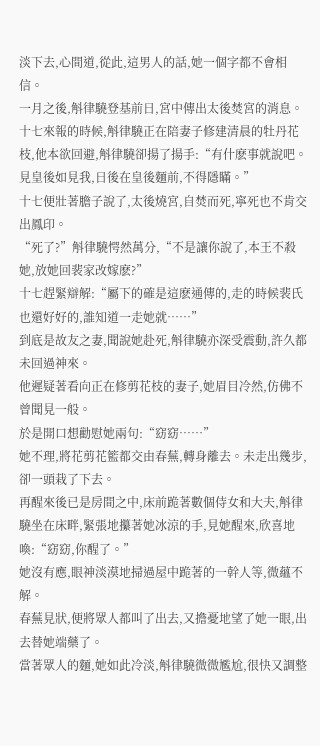淡下去,心間道,從此,這男人的話,她一個字都不會相信。
一月之後,斛律驍登基前日,宮中傳出太後焚宮的消息。
十七來報的時候,斛律驍正在陪妻子修建清晨的牡丹花枝,他本欲回避,斛律驍卻揚了揚手:“有什麽事就說吧。見皇後如見我,日後在皇後麵前,不得隱瞞。”
十七便壯著膽子說了,太後燒宮,自焚而死,寧死也不肯交出鳳印。
“死了?”斛律驍愕然萬分,“不是讓你說了,本王不殺她,放她回裴家改嫁麽?”
十七趕緊辯解:“屬下的確是這麽通傳的,走的時候裴氏也還好好的,誰知道一走她就……”
到底是故友之妻,聞說她赴死,斛律驍亦深受震動,許久都未回過神來。
他遲疑著看向正在修剪花枝的妻子,她眉目冷然,仿佛不曾聞見一般。
於是開口想勸慰她兩句:“窈窈……”
她不理,將花剪花籃都交由春蕪,轉身離去。未走出幾步,卻一頭栽了下去。
再醒來後已是房間之中,床前跪著數個侍女和大夫,斛律驍坐在床畔,緊張地攥著她冰涼的手,見她醒來,欣喜地喚:“窈窈,你醒了。”
她沒有應,眼神淡漠地掃過屋中跪著的一幹人等,微蘊不解。
春蕪見狀,便將眾人都叫了出去,又擔憂地望了她一眼,出去替她端藥了。
當著眾人的麵,她如此冷淡,斛律驍微微尷尬,很快又調整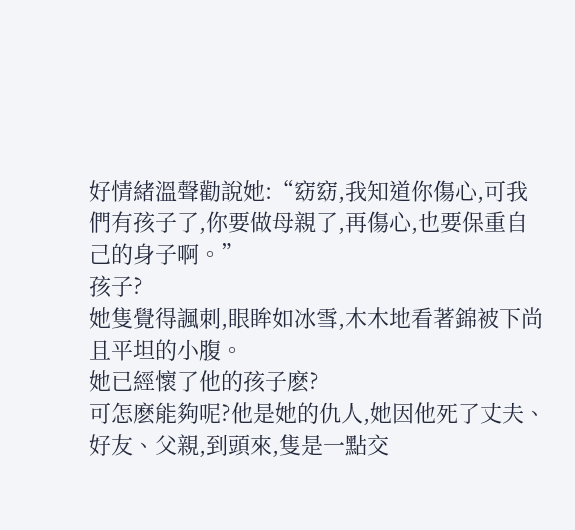好情緒溫聲勸說她:“窈窈,我知道你傷心,可我們有孩子了,你要做母親了,再傷心,也要保重自己的身子啊。”
孩子?
她隻覺得諷刺,眼眸如冰雪,木木地看著錦被下尚且平坦的小腹。
她已經懷了他的孩子麽?
可怎麽能夠呢?他是她的仇人,她因他死了丈夫、好友、父親,到頭來,隻是一點交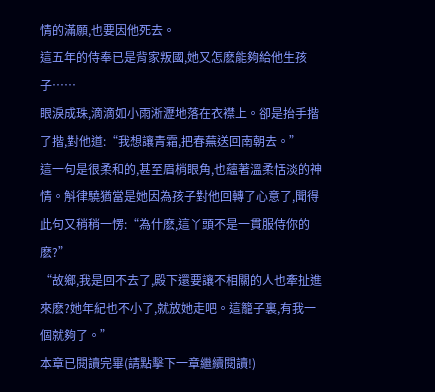情的滿願,也要因他死去。
這五年的侍奉已是背家叛國,她又怎麽能夠給他生孩子……
眼淚成珠,滴滴如小雨淅瀝地落在衣襟上。卻是抬手揩了揩,對他道:“我想讓青霜,把春蕪送回南朝去。”
這一句是很柔和的,甚至眉梢眼角,也蘊著溫柔恬淡的神情。斛律驍猶當是她因為孩子對他回轉了心意了,聞得此句又稍稍一愣:“為什麽,這丫頭不是一貫服侍你的麽?”
“故鄉,我是回不去了,殿下還要讓不相關的人也牽扯進來麽?她年紀也不小了,就放她走吧。這籠子裏,有我一個就夠了。”
本章已閱讀完畢(請點擊下一章繼續閱讀!)